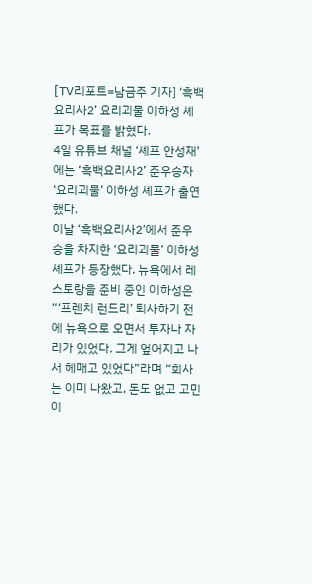[TV리포트=남금주 기자] ‘흑백요리사2’ 요리괴물 이하성 셰프가 목표를 밝혔다.
4일 유튜브 채널 ‘셰프 안성재’에는 ‘흑백요리사2’ 준우승자 ‘요리괴물’ 이하성 셰프가 출연했다.
이날 ‘흑백요리사2’에서 준우승을 차지한 ‘요리괴물’ 이하성 셰프가 등장했다. 뉴욕에서 레스토랑을 준비 중인 이하성은 “‘프렌치 런드리’ 퇴사하기 전에 뉴욕으로 오면서 투자나 자리가 있었다. 그게 엎어지고 나서 헤매고 있었다”라며 “회사는 이미 나왔고, 돈도 없고 고민이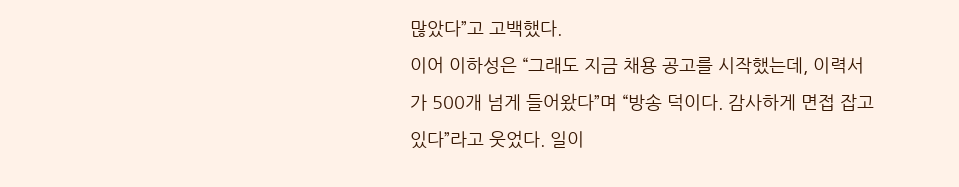많았다”고 고백했다.
이어 이하성은 “그래도 지금 채용 공고를 시작했는데, 이력서가 500개 넘게 들어왔다”며 “방송 덕이다. 감사하게 면접 잡고 있다”라고 웃었다. 일이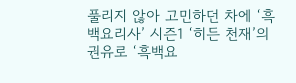풀리지 않아 고민하던 차에 ‘흑백요리사’ 시즌1 ‘히든 천재’의 권유로 ‘흑백요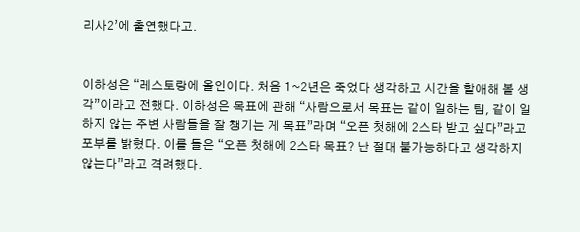리사2’에 출연했다고.


이하성은 “레스토랑에 올인이다. 처음 1~2년은 죽었다 생각하고 시간을 할애해 볼 생각”이라고 전했다. 이하성은 목표에 관해 “사람으로서 목표는 같이 일하는 팀, 같이 일하지 않는 주변 사람들을 잘 챙기는 게 목표”라며 “오픈 첫해에 2스타 받고 싶다”라고 포부를 밝혔다. 이를 들은 “오픈 첫해에 2스타 목표? 난 절대 불가능하다고 생각하지 않는다”라고 격려했다.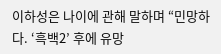이하성은 나이에 관해 말하며 “민망하다. ‘흑백2’ 후에 유망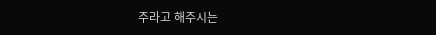주라고 해주시는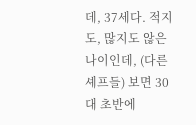데, 37세다. 적지도, 많지도 않은 나이인데, (다른 셰프들) 보면 30대 초반에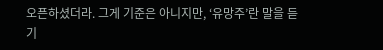오픈하셨더라. 그게 기준은 아니지만, ‘유망주’란 말을 듣기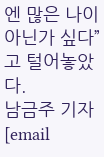엔 많은 나이 아닌가 싶다”고 털어놓았다.
남금주 기자 [email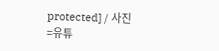protected] / 사진=유튜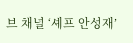브 채널 ‘셰프 안성재’